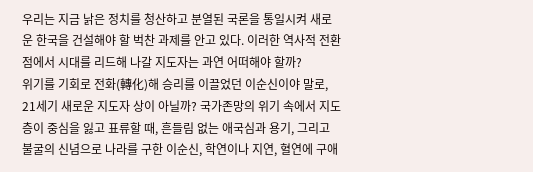우리는 지금 낡은 정치를 청산하고 분열된 국론을 통일시켜 새로운 한국을 건설해야 할 벅찬 과제를 안고 있다. 이러한 역사적 전환점에서 시대를 리드해 나갈 지도자는 과연 어떠해야 할까?
위기를 기회로 전화(轉化)해 승리를 이끌었던 이순신이야 말로, 21세기 새로운 지도자 상이 아닐까? 국가존망의 위기 속에서 지도층이 중심을 잃고 표류할 때, 흔들림 없는 애국심과 용기, 그리고 불굴의 신념으로 나라를 구한 이순신, 학연이나 지연, 혈연에 구애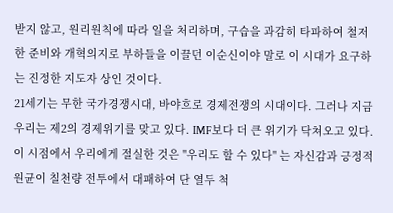받지 않고, 원리원칙에 따라 일을 처리하며, 구습을 과감히 타파하여 철저한 준비와 개혁의지로 부하들을 이끌던 이순신이야 말로 이 시대가 요구하는 진정한 지도자 상인 것이다.
21세기는 무한 국가경쟁시대, 바야흐로 경제전쟁의 시대이다. 그러나 지금 우리는 제2의 경제위기를 맞고 있다. IMF보다 더 큰 위기가 닥쳐오고 있다.
이 시점에서 우리에게 절실한 것은 "우리도 할 수 있다" 는 자신감과 긍정적 원균이 칠천량 전투에서 대패하여 단 열두 척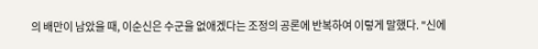의 배만이 남았을 때, 이순신은 수군을 없애겠다는 조정의 공론에 반복하여 이렇게 말했다. "신에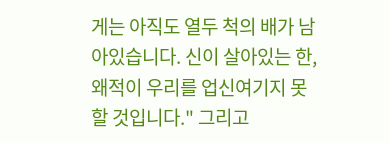게는 아직도 열두 척의 배가 남아있습니다. 신이 살아있는 한, 왜적이 우리를 업신여기지 못할 것입니다." 그리고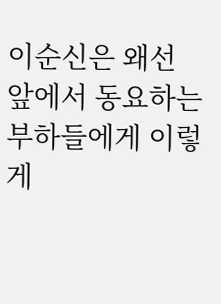이순신은 왜선 앞에서 동요하는 부하들에게 이렇게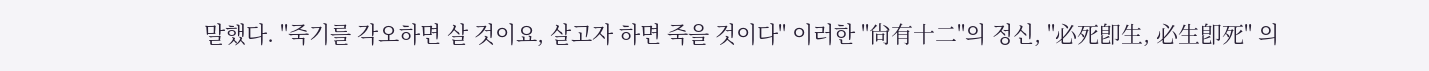말했다. "죽기를 각오하면 살 것이요, 살고자 하면 죽을 것이다" 이러한 "尙有十二"의 정신, "必死卽生, 必生卽死" 의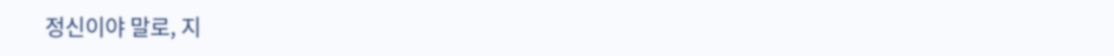정신이야 말로, 지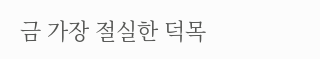금 가장 절실한 덕목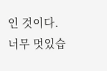인 것이다.
너무 멋있습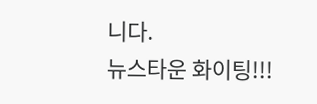니다.
뉴스타운 화이팅!!!